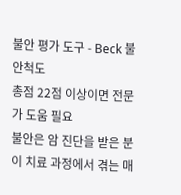불안 평가 도구 - Beck 불안척도
총점 22점 이상이면 전문가 도움 필요
불안은 암 진단을 받은 분이 치료 과정에서 겪는 매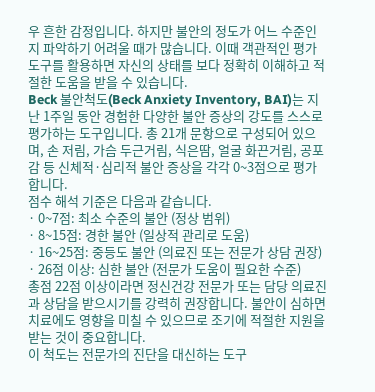우 흔한 감정입니다. 하지만 불안의 정도가 어느 수준인지 파악하기 어려울 때가 많습니다. 이때 객관적인 평가 도구를 활용하면 자신의 상태를 보다 정확히 이해하고 적절한 도움을 받을 수 있습니다.
Beck 불안척도(Beck Anxiety Inventory, BAI)는 지난 1주일 동안 경험한 다양한 불안 증상의 강도를 스스로 평가하는 도구입니다. 총 21개 문항으로 구성되어 있으며, 손 저림, 가슴 두근거림, 식은땀, 얼굴 화끈거림, 공포감 등 신체적·심리적 불안 증상을 각각 0~3점으로 평가합니다.
점수 해석 기준은 다음과 같습니다.
· 0~7점: 최소 수준의 불안 (정상 범위)
· 8~15점: 경한 불안 (일상적 관리로 도움)
· 16~25점: 중등도 불안 (의료진 또는 전문가 상담 권장)
· 26점 이상: 심한 불안 (전문가 도움이 필요한 수준)
총점 22점 이상이라면 정신건강 전문가 또는 담당 의료진과 상담을 받으시기를 강력히 권장합니다. 불안이 심하면 치료에도 영향을 미칠 수 있으므로 조기에 적절한 지원을 받는 것이 중요합니다.
이 척도는 전문가의 진단을 대신하는 도구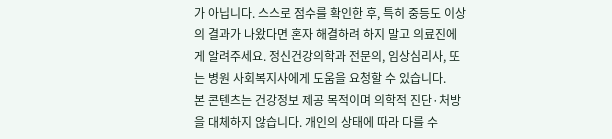가 아닙니다. 스스로 점수를 확인한 후, 특히 중등도 이상의 결과가 나왔다면 혼자 해결하려 하지 말고 의료진에게 알려주세요. 정신건강의학과 전문의, 임상심리사, 또는 병원 사회복지사에게 도움을 요청할 수 있습니다.
본 콘텐츠는 건강정보 제공 목적이며 의학적 진단·처방을 대체하지 않습니다. 개인의 상태에 따라 다를 수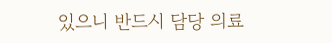있으니 반드시 담당 의료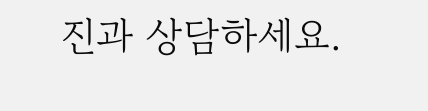진과 상담하세요.